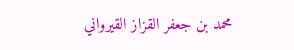محمد بن جعفر القزاز القيرواني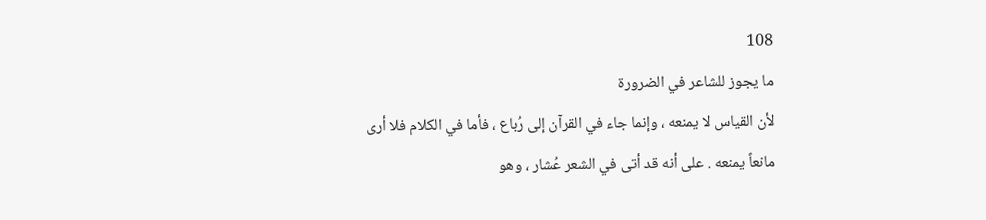108
ما يجوز للشاعر في الضرورة
لأن القياس لا يمنعه ، وإنما جاء في القرآن إلى رُباع ، فأما في الكلام فلا أرى مانعاً يمنعه . على أنه قد أتى في الشعر عُشار ، وهو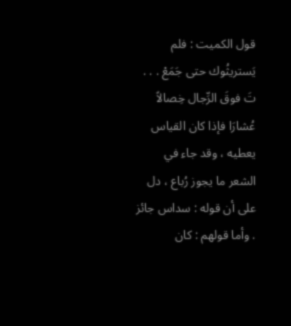قول الكميت : فلم يَستريثُوك حتى جَمَعْ . . . تَ فوقَ الرِّجال خِصالاً عُشارَا فإذا كان القياس يعطيه ، وقد جاء في الشعر ما يجوز رُباع ، دل على أن قوله : سداس جائز . وأما قولهم : كان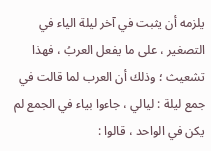يلزمه أن يثبت في آخر ليلة الياء في التصغير ، على ما يفعل العربُ ، فهذا تشعيث ؛ وذلك أن العرب لما قالت في جمع ليلة : ليالي ، جاءوا بياء في الجمع لم يكن في الواحد ، قالوا :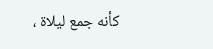كأنه جمع ليلاة ،